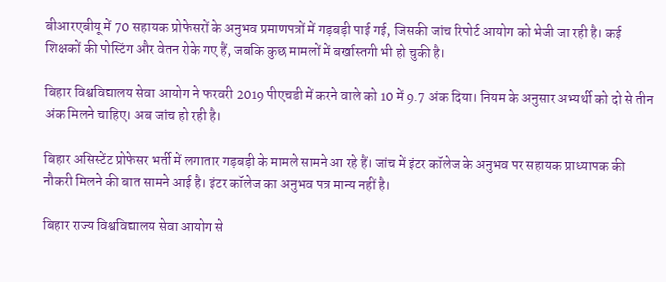बीआरएबीयू में 70 सहायक प्रोफेसरों के अनुभव प्रमाणपत्रों में गड़बड़ी पाई गई, जिसकी जांच रिपोर्ट आयोग को भेजी जा रही है। कई शिक्षकों की पोस्टिंग और वेतन रोके गए हैं, जबकि कुछ मामलों में बर्खास्तगी भी हो चुकी है।

बिहार विश्वविद्यालय सेवा आयोग ने फरवरी 2019 पीएचडी में करने वाले को 10 में 9.7 अंक दिया। नियम के अनुसार अभ्यर्थी को दो से तीन अंक मिलने चाहिए। अब जांच हो रही है।

बिहार असिस्टेंट प्रोफेसर भर्ती में लगातार गड़बड़ी के मामले सामने आ रहे हैं। जांच में इंटर कॉलेज के अनुभव पर सहायक प्राध्यापक की नौकरी मिलने की बात सामने आई है। इंटर कॉलेज का अनुभव पत्र मान्य नहीं है।

बिहार राज्य विश्वविद्यालय सेवा आयोग से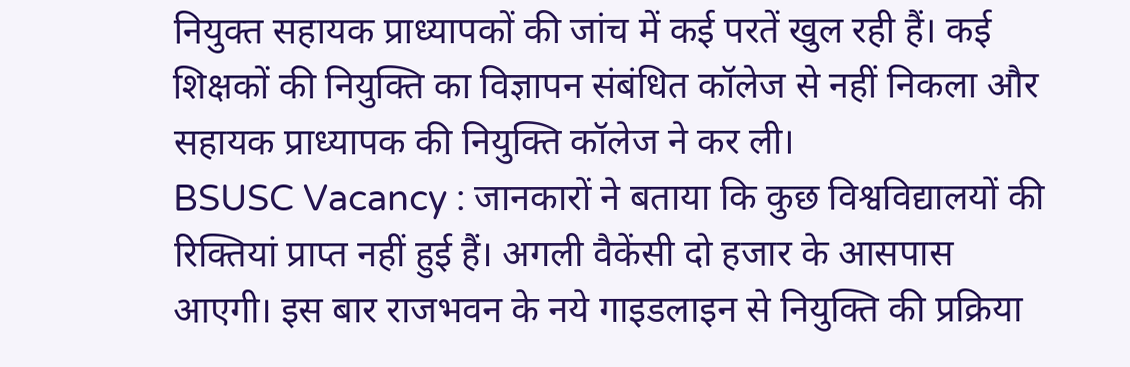नियुक्त सहायक प्राध्यापकों की जांच में कई परतें खुल रही हैं। कई शिक्षकों की नियुक्ति का विज्ञापन संबंधित कॉलेज से नहीं निकला और सहायक प्राध्यापक की नियुक्ति कॉलेज ने कर ली।
BSUSC Vacancy : जानकारों ने बताया कि कुछ विश्वविद्यालयों की रिक्तियां प्राप्त नहीं हुई हैं। अगली वैकेंसी दो हजार के आसपास आएगी। इस बार राजभवन के नये गाइडलाइन से नियुक्ति की प्रक्रिया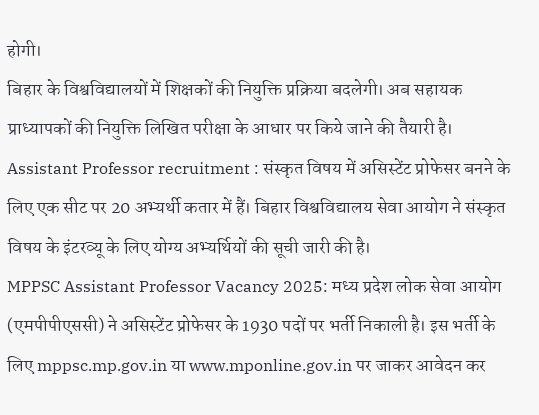होगी।
बिहार के विश्वविद्यालयों में शिक्षकों की नियुक्ति प्रक्रिया बदलेगी। अब सहायक प्राध्यापकों की नियुक्ति लिखित परीक्षा के आधार पर किये जाने की तैयारी है।
Assistant Professor recruitment : संस्कृत विषय में असिस्टेंट प्रोफेसर बनने के लिए एक सीट पर 20 अभ्यर्थी कतार में हैं। बिहार विश्वविद्यालय सेवा आयोग ने संस्कृत विषय के इंटरव्यू के लिए योग्य अभ्यर्थियों की सूची जारी की है।
MPPSC Assistant Professor Vacancy 2025: मध्य प्रदेश लोक सेवा आयोग (एमपीपीएससी) ने असिस्टेंट प्रोफेसर के 1930 पदों पर भर्ती निकाली है। इस भर्ती के लिए mppsc.mp.gov.in या www.mponline.gov.in पर जाकर आवेदन कर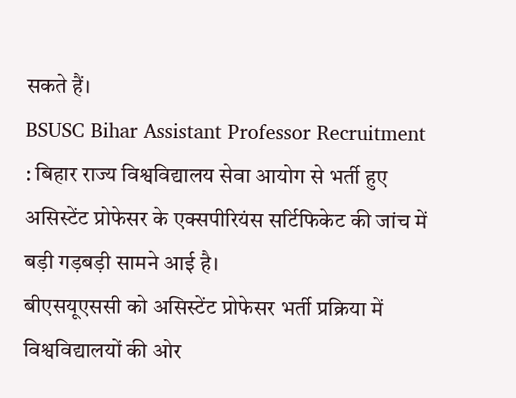सकते हैं।
BSUSC Bihar Assistant Professor Recruitment : बिहार राज्य विश्वविद्यालय सेवा आयोग से भर्ती हुए असिस्टेंट प्रोफेसर के एक्सपीरियंस सर्टिफिकेट की जांच में बड़ी गड़बड़ी सामने आई है।
बीएसयूएससी को असिस्टेंट प्रोफेसर भर्ती प्रक्रिया में विश्वविद्यालयों की ओर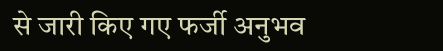से जारी किए गए फर्जी अनुभव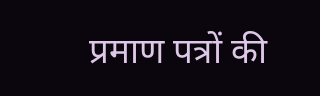प्रमाण पत्रों की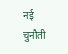नई चुनौती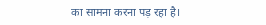का सामना करना पड़ रहा है।